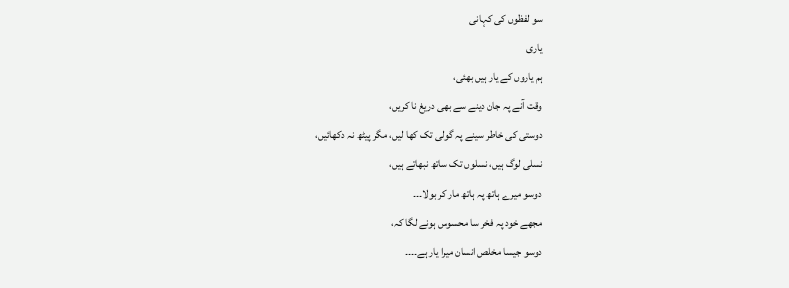سو لفظوں کی کہانی
یاری
ہم یاروں کے یار ہیں بھئی،
وقت آنے پہ جان دینے سے بھی دریغ نا کریں،
دوستی کی خاطر سینے پہ گولی تک کھا لیں، مگر پیٹھ نہ دکھائیں،
نسلی لوگ ہیں، نسلوں تک ساتھ نبھاتے ہیں،
دوسو میرے ہاتھ پہ ہاتھ مار کر بولا۔۔۔
مجھے خود پہ فخر سا محسوس ہونے لگا کہ،
دوسو جیسا مخلص انسان میرا یار ہے۔۔۔۔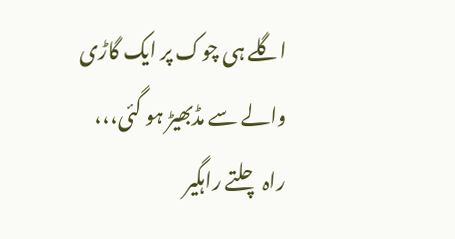اگلے ہی چوک پر ایک گاڑی والے سے مڈبھیڑ ہو گئی،،،
راہ چلتے راہگیر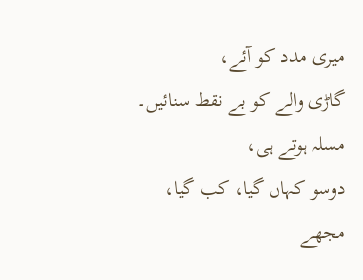میری مدد کو آئے،
گاڑی والے کو بے نقط سنائیں۔
مسلہ ہوتے ہی،
دوسو کہاں گیا، کب گیا،
مجھے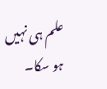علم ہی نہیں ہو سکا۔